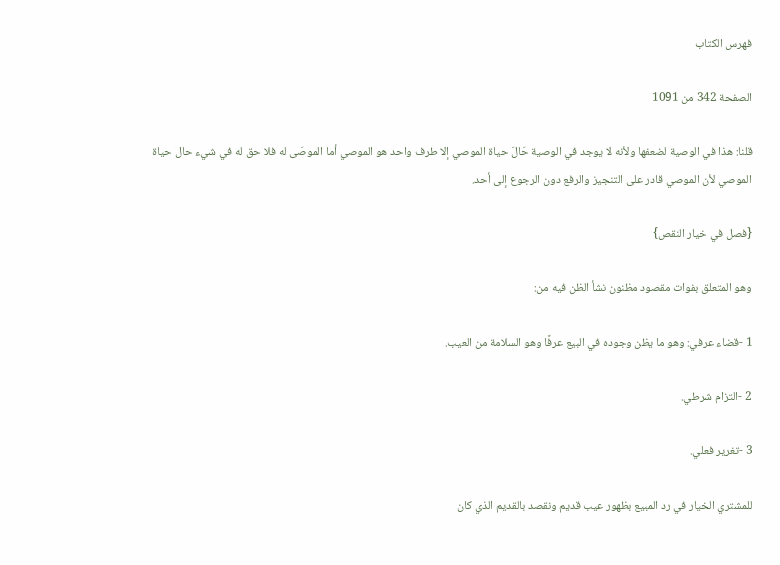فهرس الكتاب

الصفحة 342 من 1091

قلنا: هذا في الوصية لضعفها ولأنه لا يوجد في الوصية حَالَ حياة الموصي إلا طرف واحد هو الموصي أما الموصَى له فلا حق له في شيء حال حياة الموصي لأن الموصي قادر على التنجيز والرفع دون الرجوع إلى أحد.

{فصل في خيار النقص}

وهو المتعلق بفوات مقصود مظنون نشأ الظن فيه من:

1 -قضاء عرفي: وهو ما يظن وجوده في البيع عرفًا وهو السلامة من العيب.

2 -التزام شرطي.

3 -تغرير فعلي.

للمشتري الخيار في رد المبيع بظهور عيب قديم ونقصد بالقديم الذي كان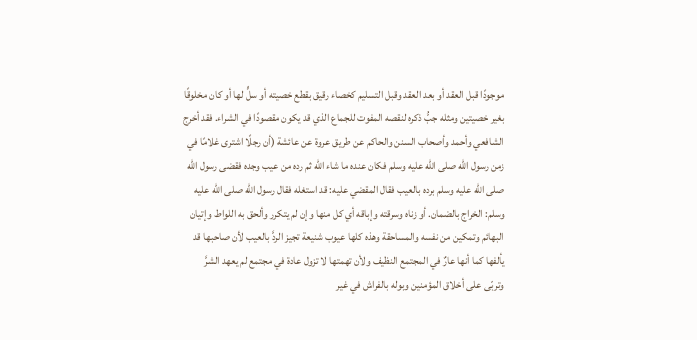موجودًا قبل العقد أو بعد العقد وقبل التسليم كخصاء رقيق بقطع خصيته أو سلٍّ لها أو كان مخلوقًا بغير خصيتين ومثله جبُّ ذكره لنقصه المفوت للجماع الذي قد يكون مقصودًا في الشراء. فقد أخرج الشافعي وأحمد وأصحاب السنن والحاكم عن طريق عروة عن عائشة (أن رجلًا اشترى غلامًا في زمن رسول الله صلى الله عليه وسلم فكان عنده ما شاء الله ثم رده من عيب وجده فقضى رسول الله صلى الله عليه وسلم برده بالعيب فقال المقضي عليه: قد استغله فقال رسول الله صلى الله عليه وسلم: الخراج بالضمان. أو زناه وسرقته وإباقه أي كل منها وإن لم يتكرر وألحق به اللواط وإتيان البهائم وتمكين من نفسه والمساحقة وهذه كلها عيوب شنيعة تجيز الردَّ بالعيب لأن صاحبها قد يألفها كما أنها عارٌ في المجتمع النظيف ولأن تهمتها لا تزول عادة في مجتمع لم يعهد الشرَّ وتربّى على أخلاق المؤمنين وبوله بالفراش في غير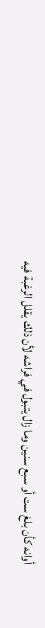أوانه كأن بلغ ست أو سبع سنين وما زال يتبول في فراشه لأن ذلك يقلل الرغبة فيه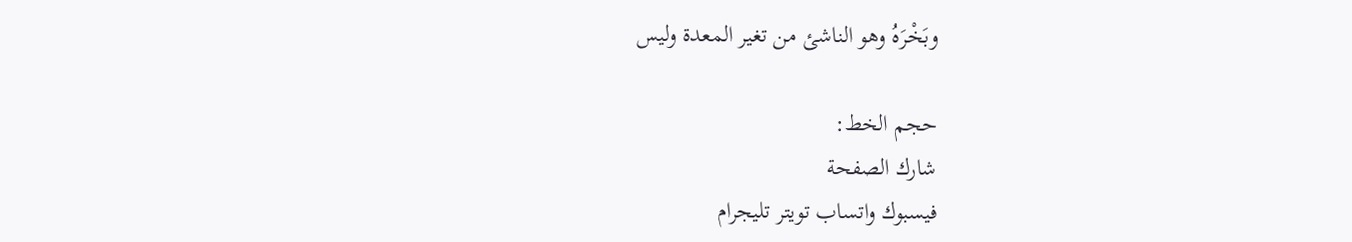وبَخْرَهُ وهو الناشئ من تغير المعدة وليس

حجم الخط:
شارك الصفحة
فيسبوك واتساب تويتر تليجرام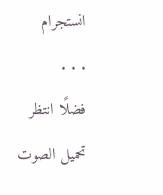انستجرام
. . .
فضلًا انتظر تحميل الصوت